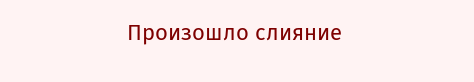Произошло слияние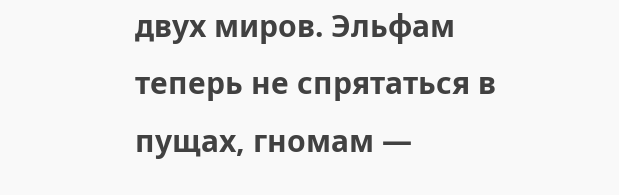двух миров. Эльфам теперь не спрятаться в пущах, гномам —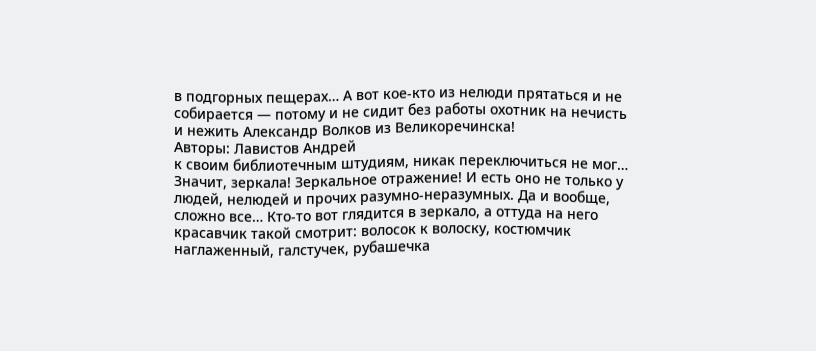в подгорных пещерах… А вот кое-кто из нелюди прятаться и не собирается — потому и не сидит без работы охотник на нечисть и нежить Александр Волков из Великоречинска!
Авторы: Лавистов Андрей
к своим библиотечным штудиям, никак переключиться не мог… Значит, зеркала! Зеркальное отражение! И есть оно не только у людей, нелюдей и прочих разумно-неразумных. Да и вообще, сложно все… Кто-то вот глядится в зеркало, а оттуда на него красавчик такой смотрит: волосок к волоску, костюмчик наглаженный, галстучек, рубашечка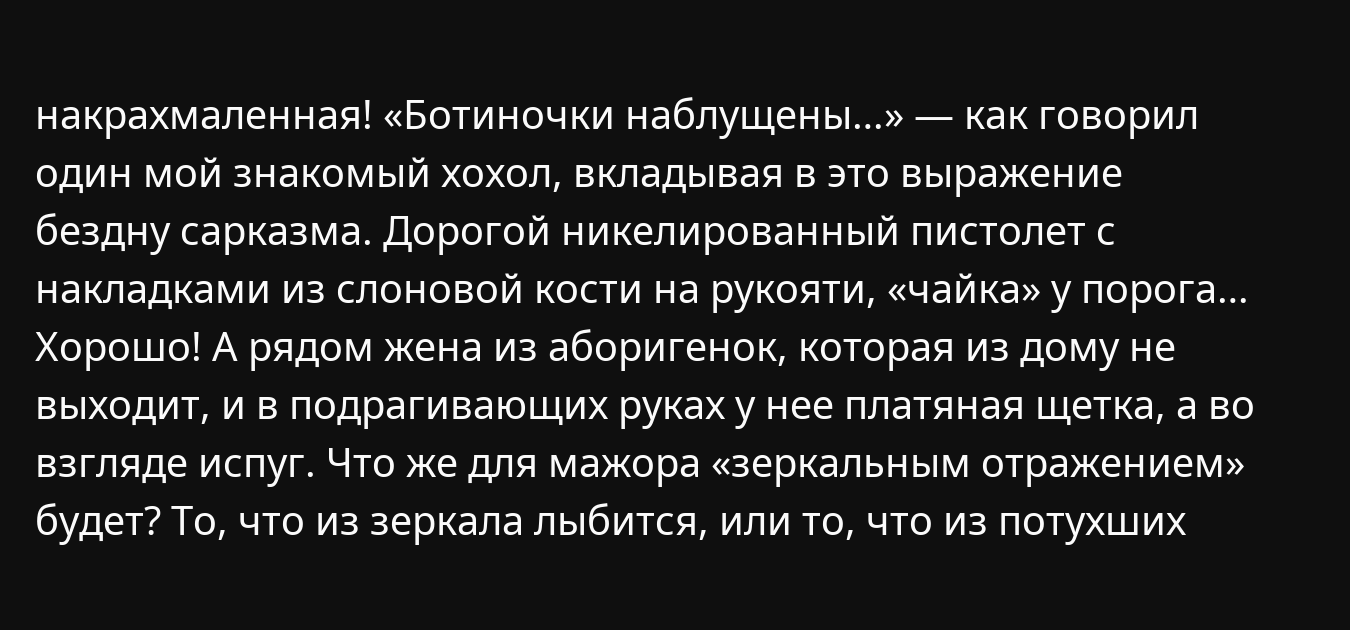накрахмаленная! «Ботиночки наблущены…» — как говорил один мой знакомый хохол, вкладывая в это выражение бездну сарказма. Дорогой никелированный пистолет с накладками из слоновой кости на рукояти, «чайка» у порога… Хорошо! А рядом жена из аборигенок, которая из дому не выходит, и в подрагивающих руках у нее платяная щетка, а во взгляде испуг. Что же для мажора «зеркальным отражением» будет? То, что из зеркала лыбится, или то, что из потухших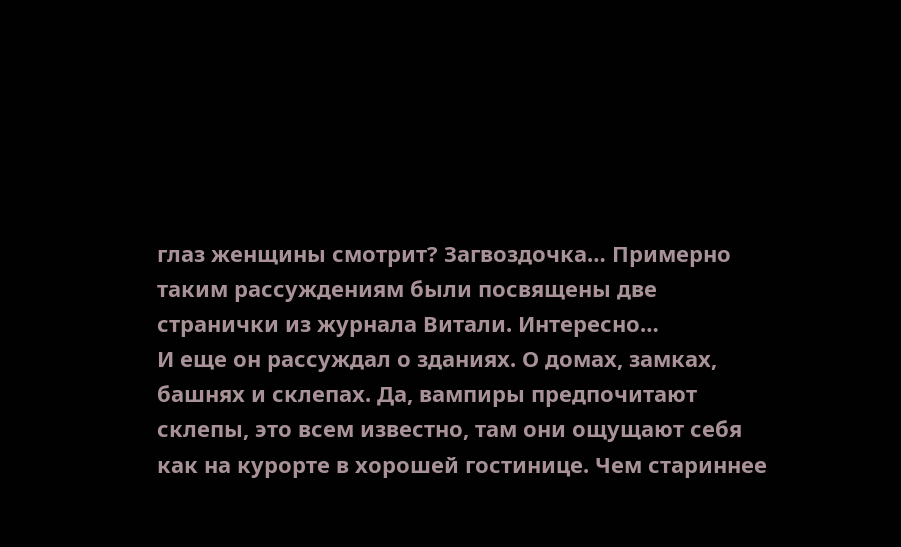глаз женщины смотрит? Загвоздочка… Примерно таким рассуждениям были посвящены две странички из журнала Витали. Интересно…
И еще он рассуждал о зданиях. О домах, замках, башнях и склепах. Да, вампиры предпочитают склепы, это всем известно, там они ощущают себя как на курорте в хорошей гостинице. Чем стариннее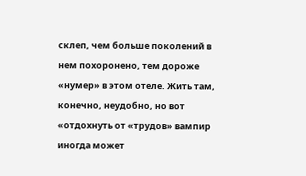склеп, чем больше поколений в нем похоронено, тем дороже «нумер» в этом отеле. Жить там, конечно, неудобно, но вот «отдохнуть от «трудов» вампир иногда может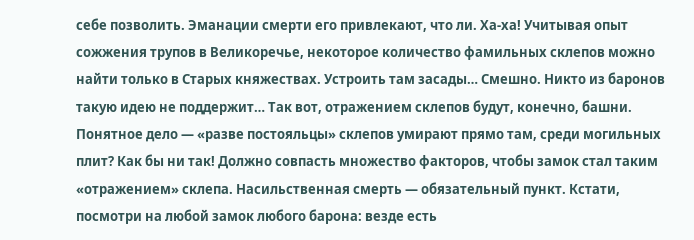себе позволить. Эманации смерти его привлекают, что ли. Ха-ха! Учитывая опыт сожжения трупов в Великоречье, некоторое количество фамильных склепов можно найти только в Старых княжествах. Устроить там засады… Смешно. Никто из баронов такую идею не поддержит… Так вот, отражением склепов будут, конечно, башни. Понятное дело — «разве постояльцы» склепов умирают прямо там, среди могильных плит? Как бы ни так! Должно совпасть множество факторов, чтобы замок стал таким «отражением» склепа. Насильственная смерть — обязательный пункт. Кстати, посмотри на любой замок любого барона: везде есть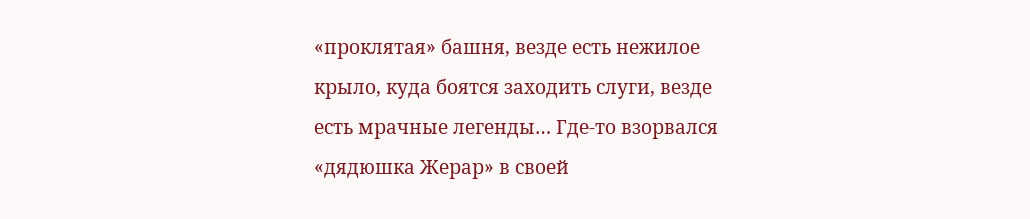«проклятая» башня, везде есть нежилое крыло, куда боятся заходить слуги, везде есть мрачные легенды… Где-то взорвался «дядюшка Жерар» в своей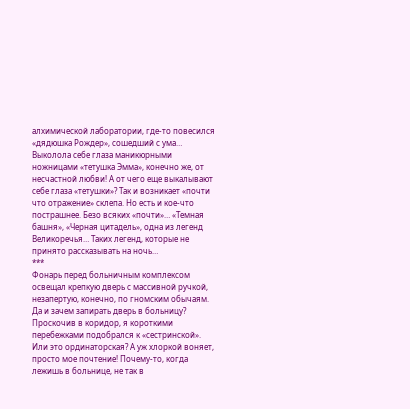алхимической лаборатории, где-то повесился «дядюшка Рождер», сошедший с ума… Выколола себе глаза маникюрными ножницами «тетушка Эмма», конечно же, от несчастной любви! А от чего еще выкалывают себе глаза «тетушки»? Так и возникает «почти что отражение» склепа. Но есть и кое-что пострашнее. Безо всяких «почти»… «Темная башня», «Черная цитадель», одна из легенд Великоречья… Таких легенд, которые не принято рассказывать на ночь…
***
Фонарь перед больничным комплексом освещал крепкую дверь с массивной ручкой, незапертую, конечно, по гномским обычаям. Да и зачем запирать дверь в больницу? Проскочив в коридор, я короткими перебежками подобрался к «сестринской». Или это ординаторская? А уж хлоркой воняет, просто мое почтение! Почему-то, когда лежишь в больнице, не так в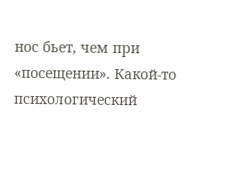нос бьет, чем при «посещении». Какой-то психологический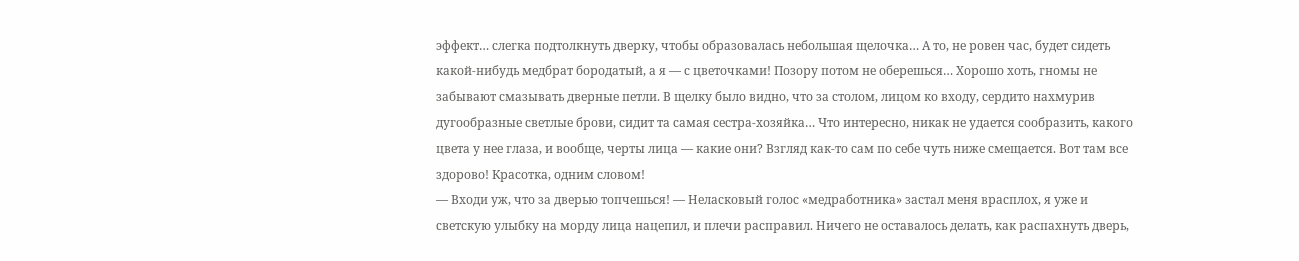эффект… слегка подтолкнуть дверку, чтобы образовалась небольшая щелочка… А то, не ровен час, будет сидеть какой-нибудь медбрат бородатый, а я — с цветочками! Позору потом не оберешься… Хорошо хоть, гномы не забывают смазывать дверные петли. В щелку было видно, что за столом, лицом ко входу, сердито нахмурив дугообразные светлые брови, сидит та самая сестра-хозяйка… Что интересно, никак не удается сообразить, какого цвета у нее глаза, и вообще, черты лица — какие они? Взгляд как-то сам по себе чуть ниже смещается. Вот там все здорово! Красотка, одним словом!
— Входи уж, что за дверью топчешься! — Неласковый голос «медработника» застал меня врасплох, я уже и светскую улыбку на морду лица нацепил, и плечи расправил. Ничего не оставалось делать, как распахнуть дверь,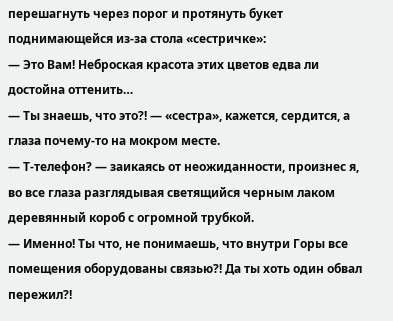перешагнуть через порог и протянуть букет поднимающейся из-за стола «сестричке»:
— Это Вам! Неброская красота этих цветов едва ли достойна оттенить…
— Ты знаешь, что это?! — «сестра», кажется, сердится, а глаза почему-то на мокром месте.
— Т-телефон? — заикаясь от неожиданности, произнес я, во все глаза разглядывая светящийся черным лаком деревянный короб с огромной трубкой.
— Именно! Ты что, не понимаешь, что внутри Горы все помещения оборудованы связью?! Да ты хоть один обвал пережил?!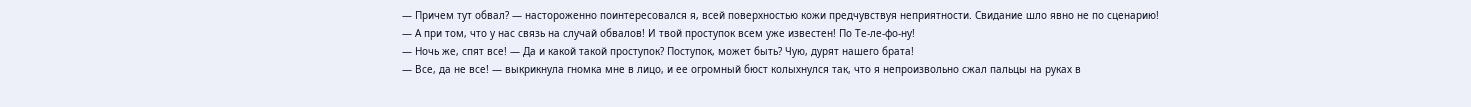— Причем тут обвал? — настороженно поинтересовался я, всей поверхностью кожи предчувствуя неприятности. Свидание шло явно не по сценарию!
— А при том, что у нас связь на случай обвалов! И твой проступок всем уже известен! По Те-ле-фо-ну!
— Ночь же, спят все! — Да и какой такой проступок? Поступок, может быть? Чую, дурят нашего брата!
— Все, да не все! — выкрикнула гномка мне в лицо, и ее огромный бюст колыхнулся так, что я непроизвольно сжал пальцы на руках в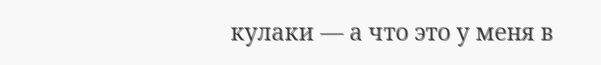кулаки — а что это у меня в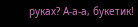руках? А-а-а, букетик!